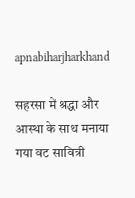apnabiharjharkhand

सहरसा में श्रद्धा और आस्था के साथ मनाया गया वट सावित्री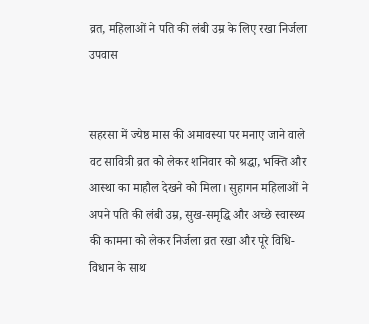व्रत, महिलाओं ने पति की लंबी उम्र के लिए रखा निर्जला उपवास


सहरसा में ज्येष्ठ मास की अमावस्या पर मनाए जाने वाले वट सावित्री व्रत को लेकर शनिवार को श्रद्धा, भक्ति और आस्था का माहौल देखने को मिला। सुहागन महिलाओं ने अपने पति की लंबी उम्र, सुख-समृद्धि और अच्छे स्वास्थ्य की कामना को लेकर निर्जला व्रत रखा और पूरे विधि-विधान के साथ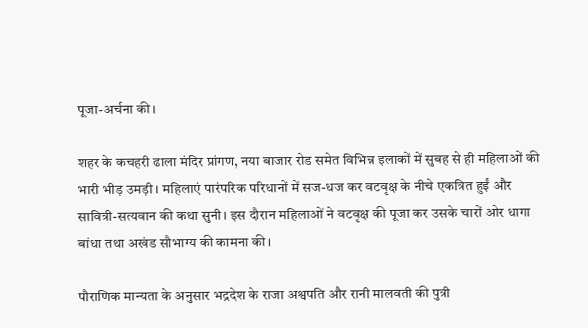पूजा-अर्चना की।

शहर के कचहरी ढाला मंदिर प्रांगण, नया बाजार रोड समेत विभिन्न इलाकों में सुबह से ही महिलाओं की भारी भीड़ उमड़ी। महिलाएं पारंपरिक परिधानों में सज-धज कर वटवृक्ष के नीचे एकत्रित हुईं और सावित्री-सत्यवान की कथा सुनी। इस दौरान महिलाओं ने वटवृक्ष की पूजा कर उसके चारों ओर धागा बांधा तथा अखंड सौभाग्य की कामना की।

पौराणिक मान्यता के अनुसार भद्रदेश के राजा अश्वपति और रानी मालवती की पुत्री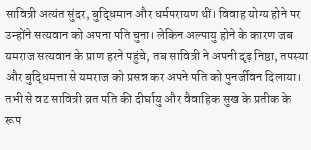सावित्री अत्यंत सुंदर, बुद्धिमान और धर्मपरायण थीं। विवाह योग्य होने पर उन्होंने सत्यवान को अपना पति चुना। लेकिन अल्पायु होने के कारण जब यमराज सत्यवान के प्राण हरने पहुंचे, तब सावित्री ने अपनी दृढ़ निष्ठा, तपस्या और बुद्धिमत्ता से यमराज को प्रसन्न कर अपने पति को पुनर्जीवन दिलाया। तभी से वट सावित्री व्रत पति की दीर्घायु और वैवाहिक सुख के प्रतीक के रूप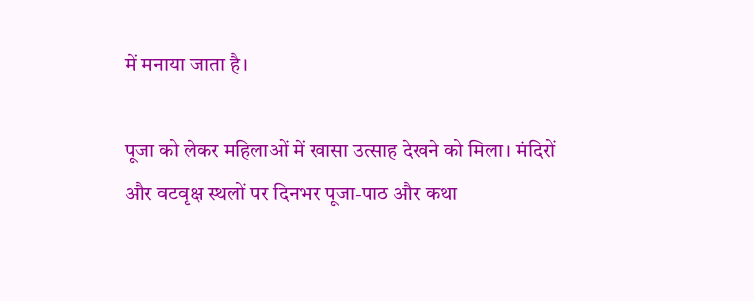में मनाया जाता है।

पूजा को लेकर महिलाओं में खासा उत्साह देखने को मिला। मंदिरों और वटवृक्ष स्थलों पर दिनभर पूजा-पाठ और कथा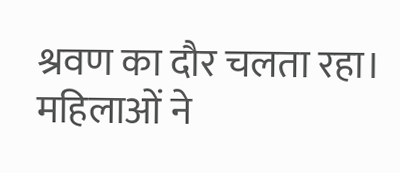श्रवण का दौर चलता रहा। महिलाओं ने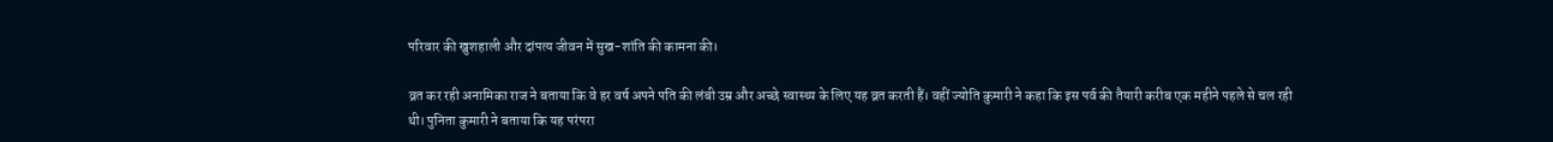परिवार की खुशहाली और दांपत्य जीवन में सुख-शांति की कामना की।

व्रत कर रही अनामिका राज ने बताया कि वे हर वर्ष अपने पति की लंबी उम्र और अच्छे स्वास्थ्य के लिए यह व्रत करती हैं। वहीं ज्योति कुमारी ने कहा कि इस पर्व की तैयारी करीब एक महीने पहले से चल रही थी। पुनिता कुमारी ने बताया कि यह परंपरा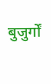बुजुर्गों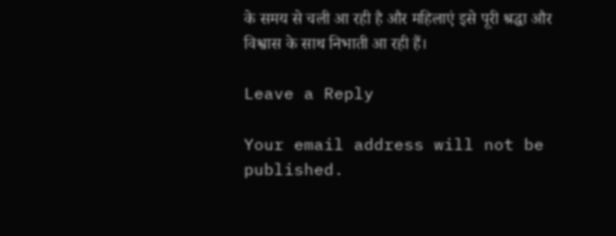के समय से चली आ रही है और महिलाएं इसे पूरी श्रद्धा और विश्वास के साथ निभाती आ रही हैं।

Leave a Reply

Your email address will not be published.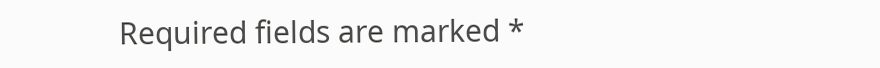Required fields are marked *